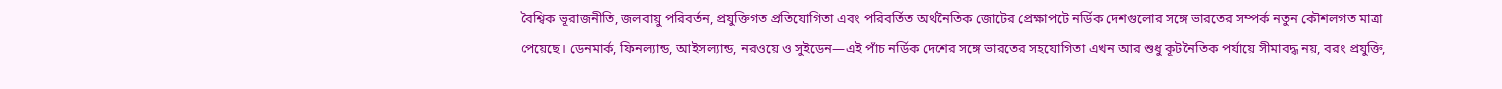বৈশ্বিক ভূরাজনীতি, জলবায়ু পরিবর্তন, প্রযুক্তিগত প্রতিযোগিতা এবং পরিবর্তিত অর্থনৈতিক জোটের প্রেক্ষাপটে নর্ডিক দেশগুলোর সঙ্গে ভারতের সম্পর্ক নতুন কৌশলগত মাত্রা পেয়েছে। ডেনমার্ক, ফিনল্যান্ড, আইসল্যান্ড, নরওয়ে ও সুইডেন—এই পাঁচ নর্ডিক দেশের সঙ্গে ভারতের সহযোগিতা এখন আর শুধু কূটনৈতিক পর্যায়ে সীমাবদ্ধ নয়, বরং প্রযুক্তি,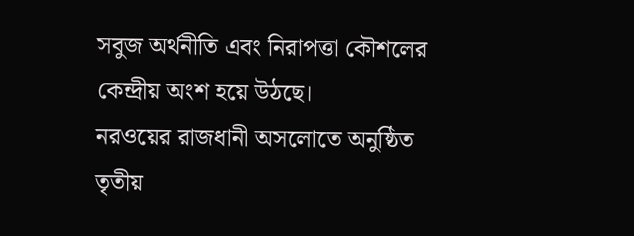সবুজ অর্থনীতি এবং নিরাপত্তা কৌশলের কেন্দ্রীয় অংশ হয়ে উঠছে।
নরওয়ের রাজধানী অসলোতে অনুষ্ঠিত তৃতীয়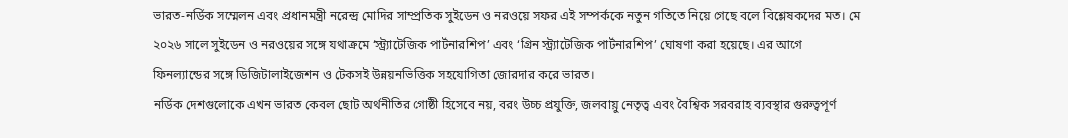ভারত-নর্ডিক সম্মেলন এবং প্রধানমন্ত্রী নরেন্দ্র মোদির সাম্প্রতিক সুইডেন ও নরওয়ে সফর এই সম্পর্ককে নতুন গতিতে নিয়ে গেছে বলে বিশ্লেষকদের মত। মে ২০২৬ সালে সুইডেন ও নরওয়ের সঙ্গে যথাক্রমে ‘স্ট্র্যাটেজিক পার্টনারশিপ’ এবং ‘গ্রিন স্ট্র্যাটেজিক পার্টনারশিপ’ ঘোষণা করা হয়েছে। এর আগে ফিনল্যান্ডের সঙ্গে ডিজিটালাইজেশন ও টেকসই উন্নয়নভিত্তিক সহযোগিতা জোরদার করে ভারত।
নর্ডিক দেশগুলোকে এখন ভারত কেবল ছোট অর্থনীতির গোষ্ঠী হিসেবে নয়, বরং উচ্চ প্রযুক্তি, জলবায়ু নেতৃত্ব এবং বৈশ্বিক সরবরাহ ব্যবস্থার গুরুত্বপূর্ণ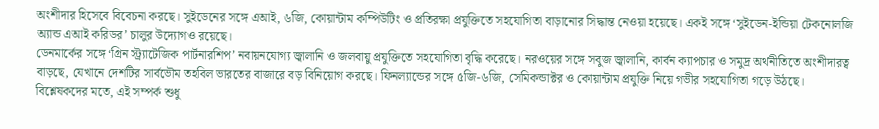অংশীদার হিসেবে বিবেচনা করছে। সুইডেনের সঙ্গে এআই, ৬জি, কোয়ান্টাম কম্পিউটিং ও প্রতিরক্ষা প্রযুক্তিতে সহযোগিতা বাড়ানোর সিদ্ধান্ত নেওয়া হয়েছে। একই সঙ্গে ‘সুইডেন-ইন্ডিয়া টেকনোলজি অ্যান্ড এআই করিডর’ চালুর উদ্যোগও রয়েছে।
ডেনমার্কের সঙ্গে ‘গ্রিন স্ট্র্যাটেজিক পার্টনারশিপ’ নবায়নযোগ্য জ্বালানি ও জলবায়ু প্রযুক্তিতে সহযোগিতা বৃদ্ধি করেছে। নরওয়ের সঙ্গে সবুজ জ্বালানি, কার্বন ক্যাপচার ও সমুদ্র অর্থনীতিতে অংশীদারত্ব বাড়ছে, যেখানে দেশটির সার্বভৌম তহবিল ভারতের বাজারে বড় বিনিয়োগ করছে। ফিনল্যান্ডের সঙ্গে ৫জি-৬জি, সেমিকন্ডাক্টর ও কোয়ান্টাম প্রযুক্তি নিয়ে গভীর সহযোগিতা গড়ে উঠছে।
বিশ্লেষকদের মতে, এই সম্পর্ক শুধু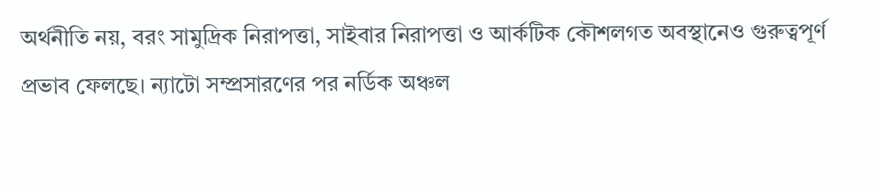অর্থনীতি নয়, বরং সামুদ্রিক নিরাপত্তা, সাইবার নিরাপত্তা ও আর্কটিক কৌশলগত অবস্থানেও গুরুত্বপূর্ণ প্রভাব ফেলছে। ন্যাটো সম্প্রসারণের পর নর্ডিক অঞ্চল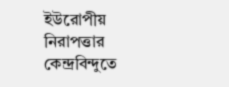ইউরোপীয় নিরাপত্তার কেন্দ্রবিন্দুতে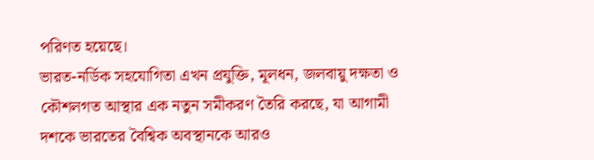পরিণত হয়েছে।
ভারত-নর্ডিক সহযোগিতা এখন প্রযুক্তি, মূলধন, জলবায়ু দক্ষতা ও কৌশলগত আস্থার এক নতুন সমীকরণ তৈরি করছে, যা আগামী দশকে ভারতের বৈশ্বিক অবস্থানকে আরও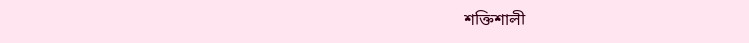শক্তিশালী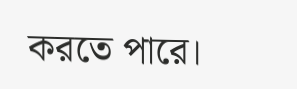করতে পারে।